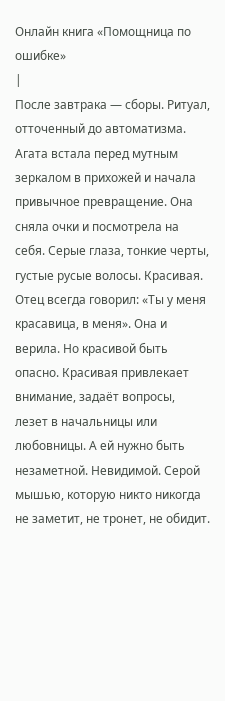Онлайн книга «Помощница по ошибке»
|
После завтрака — сборы. Ритуал, отточенный до автоматизма. Агата встала перед мутным зеркалом в прихожей и начала привычное превращение. Она сняла очки и посмотрела на себя. Серые глаза, тонкие черты, густые русые волосы. Красивая. Отец всегда говорил: «Ты у меня красавица, в меня». Она и верила. Но красивой быть опасно. Красивая привлекает внимание, задаёт вопросы, лезет в начальницы или любовницы. А ей нужно быть незаметной. Невидимой. Серой мышью, которую никто никогда не заметит, не тронет, не обидит.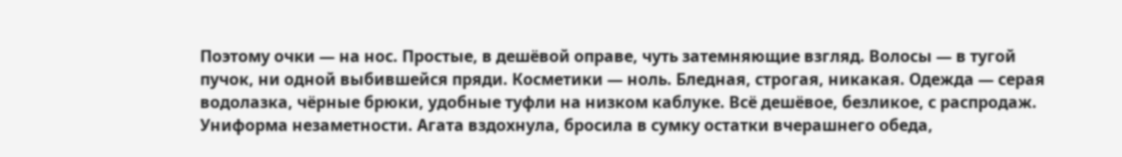Поэтому очки — на нос. Простые, в дешёвой оправе, чуть затемняющие взгляд. Волосы — в тугой пучок, ни одной выбившейся пряди. Косметики — ноль. Бледная, строгая, никакая. Одежда — серая водолазка, чёрные брюки, удобные туфли на низком каблуке. Всё дешёвое, безликое, с распродаж. Униформа незаметности. Агата вздохнула, бросила в сумку остатки вчерашнего обеда,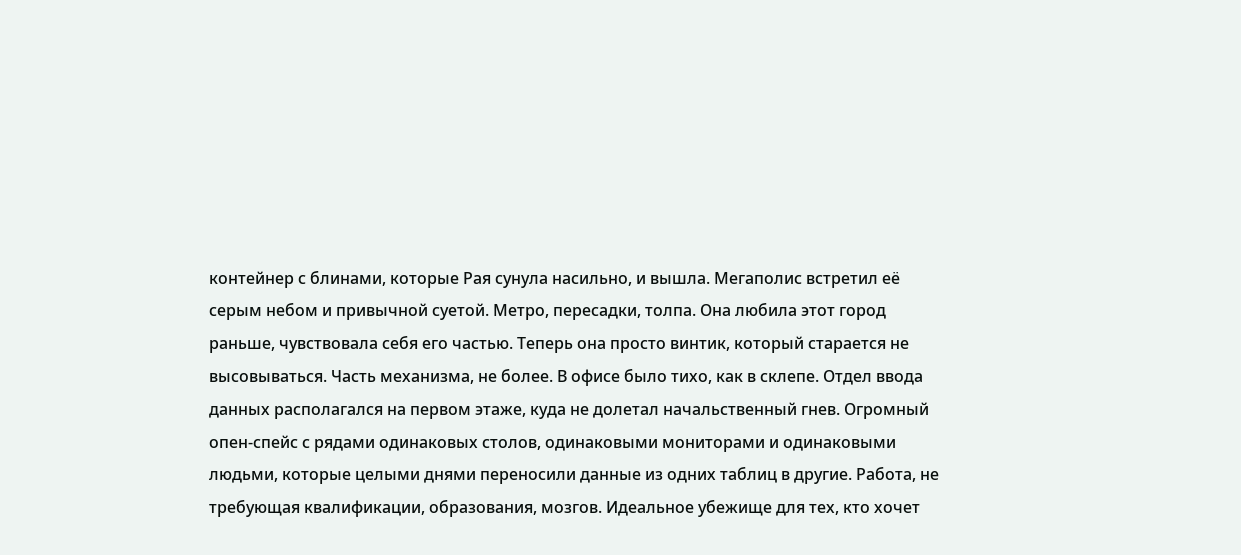контейнер с блинами, которые Рая сунула насильно, и вышла. Мегаполис встретил её серым небом и привычной суетой. Метро, пересадки, толпа. Она любила этот город раньше, чувствовала себя его частью. Теперь она просто винтик, который старается не высовываться. Часть механизма, не более. В офисе было тихо, как в склепе. Отдел ввода данных располагался на первом этаже, куда не долетал начальственный гнев. Огромный опен-спейс с рядами одинаковых столов, одинаковыми мониторами и одинаковыми людьми, которые целыми днями переносили данные из одних таблиц в другие. Работа, не требующая квалификации, образования, мозгов. Идеальное убежище для тех, кто хочет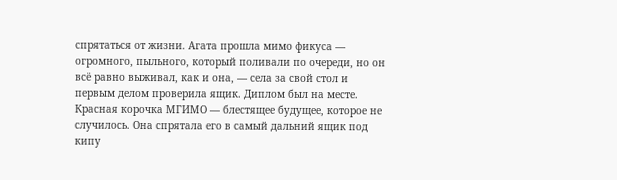спрятаться от жизни. Агата прошла мимо фикуса — огромного, пыльного, который поливали по очереди, но он всё равно выживал, как и она, — села за свой стол и первым делом проверила ящик. Диплом был на месте. Красная корочка МГИМО — блестящее будущее, которое не случилось. Она спрятала его в самый дальний ящик под кипу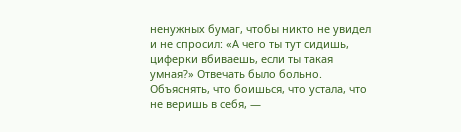ненужных бумаг, чтобы никто не увидел и не спросил: «А чего ты тут сидишь, циферки вбиваешь, если ты такая умная?» Отвечать было больно. Объяснять, что боишься, что устала, что не веришь в себя, —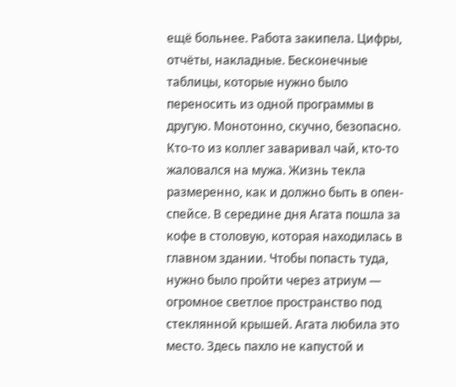ещё больнее. Работа закипела. Цифры, отчёты, накладные. Бесконечные таблицы, которые нужно было переносить из одной программы в другую. Монотонно, скучно, безопасно. Кто-то из коллег заваривал чай, кто-то жаловался на мужа. Жизнь текла размеренно, как и должно быть в опен-спейсе. В середине дня Агата пошла за кофе в столовую, которая находилась в главном здании. Чтобы попасть туда, нужно было пройти через атриум — огромное светлое пространство под стеклянной крышей. Агата любила это место. Здесь пахло не капустой и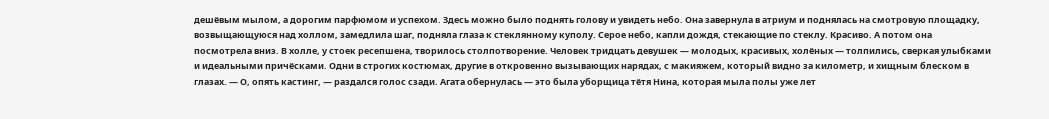дешёвым мылом, а дорогим парфюмом и успехом. Здесь можно было поднять голову и увидеть небо. Она завернула в атриум и поднялась на смотровую площадку, возвыщающуюся над холлом, замедлила шаг, подняла глаза к стеклянному куполу. Серое небо, капли дождя, стекающие по стеклу. Красиво. А потом она посмотрела вниз. В холле, у стоек ресепшена, творилось столпотворение. Человек тридцать девушек — молодых, красивых, холёных — толпились, сверкая улыбками и идеальными причёсками. Одни в строгих костюмах, другие в откровенно вызывающих нарядах, с макияжем, который видно за километр, и хищным блеском в глазах. — О, опять кастинг, — раздался голос сзади. Агата обернулась — это была уборщица тётя Нина, которая мыла полы уже лет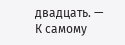двадцать. — К самому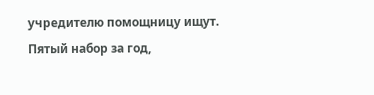учредителю помощницу ищут. Пятый набор за год,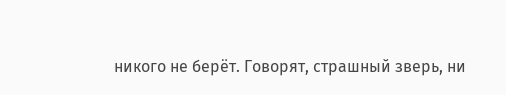никого не берёт. Говорят, страшный зверь, ни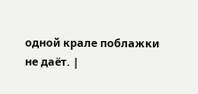одной крале поблажки не даёт. |